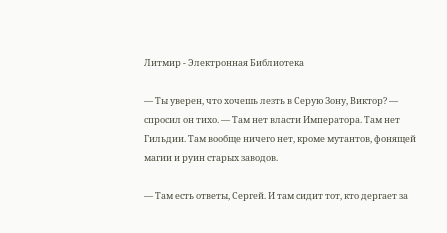Литмир - Электронная Библиотека

— Ты уверен, что хочешь лезть в Серую Зону, Виктор? — спросил он тихо. — Там нет власти Императора. Там нет Гильдии. Там вообще ничего нет, кроме мутантов, фонящей магии и руин старых заводов.

— Там есть ответы, Сергей. И там сидит тот, кто дергает за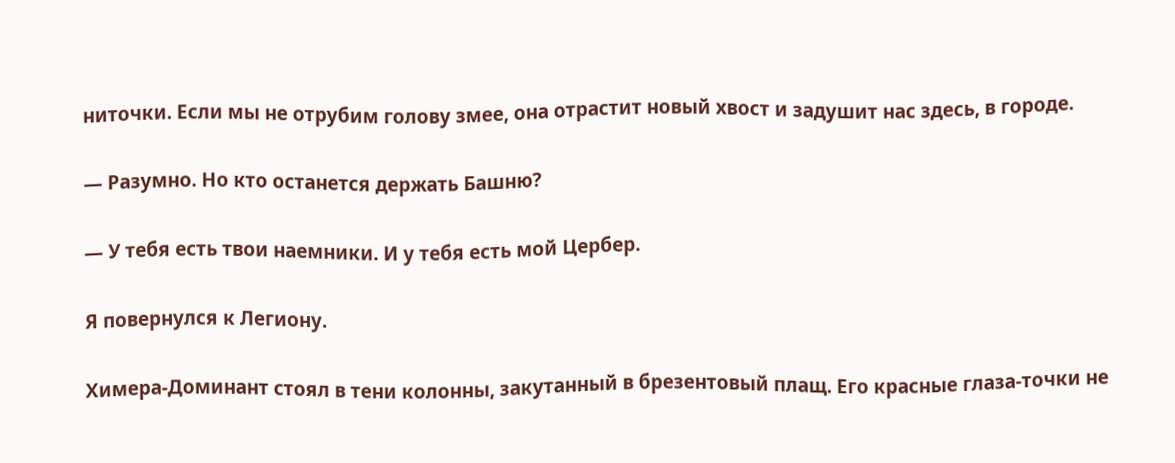ниточки. Если мы не отрубим голову змее, она отрастит новый хвост и задушит нас здесь, в городе.

— Разумно. Но кто останется держать Башню?

— У тебя есть твои наемники. И у тебя есть мой Цербер.

Я повернулся к Легиону.

Химера-Доминант стоял в тени колонны, закутанный в брезентовый плащ. Его красные глаза-точки не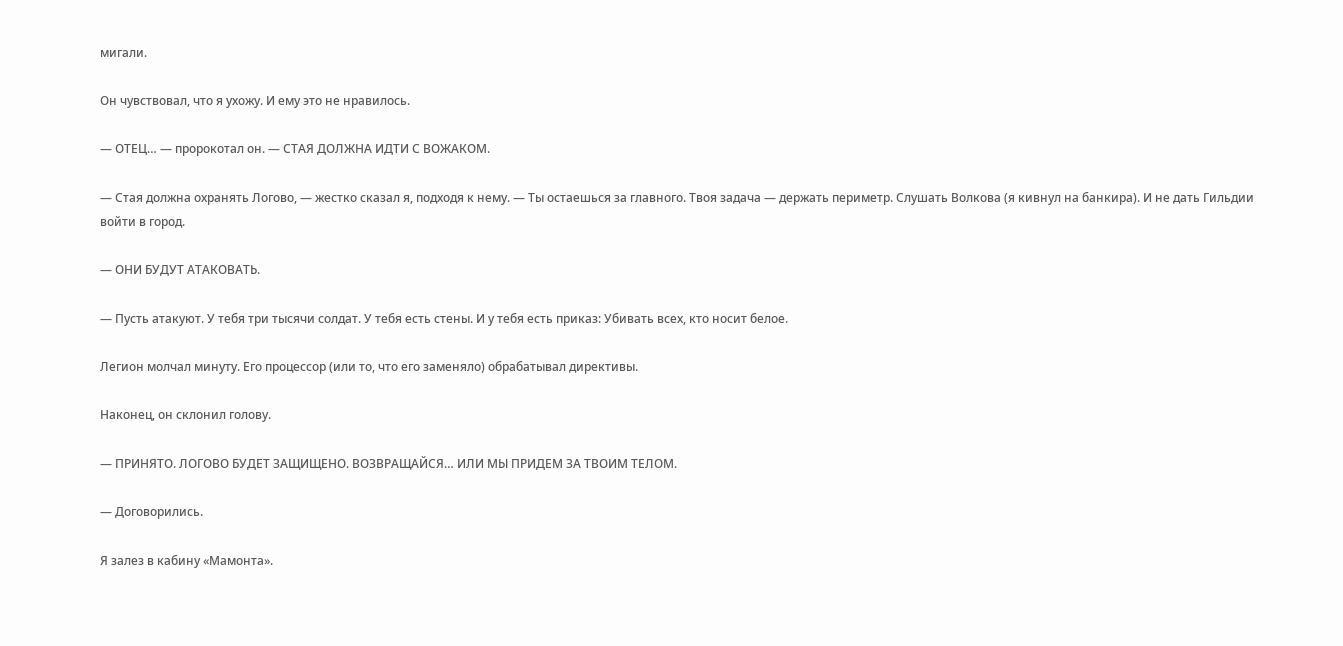мигали.

Он чувствовал, что я ухожу. И ему это не нравилось.

— ОТЕЦ… — пророкотал он. — СТАЯ ДОЛЖНА ИДТИ С ВОЖАКОМ.

— Стая должна охранять Логово, — жестко сказал я, подходя к нему. — Ты остаешься за главного. Твоя задача — держать периметр. Слушать Волкова (я кивнул на банкира). И не дать Гильдии войти в город.

— ОНИ БУДУТ АТАКОВАТЬ.

— Пусть атакуют. У тебя три тысячи солдат. У тебя есть стены. И у тебя есть приказ: Убивать всех, кто носит белое.

Легион молчал минуту. Его процессор (или то, что его заменяло) обрабатывал директивы.

Наконец, он склонил голову.

— ПРИНЯТО. ЛОГОВО БУДЕТ ЗАЩИЩЕНО. ВОЗВРАЩАЙСЯ… ИЛИ МЫ ПРИДЕМ ЗА ТВОИМ ТЕЛОМ.

— Договорились.

Я залез в кабину «Мамонта».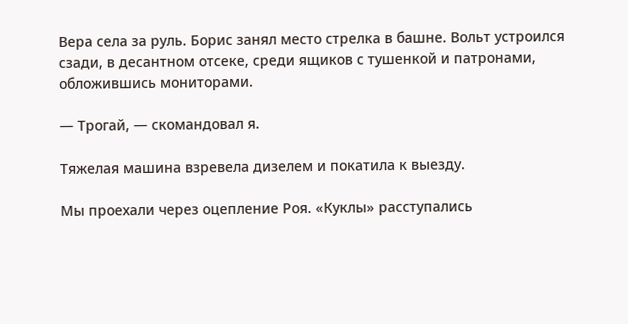Вера села за руль. Борис занял место стрелка в башне. Вольт устроился сзади, в десантном отсеке, среди ящиков с тушенкой и патронами, обложившись мониторами.

— Трогай, — скомандовал я.

Тяжелая машина взревела дизелем и покатила к выезду.

Мы проехали через оцепление Роя. «Куклы» расступались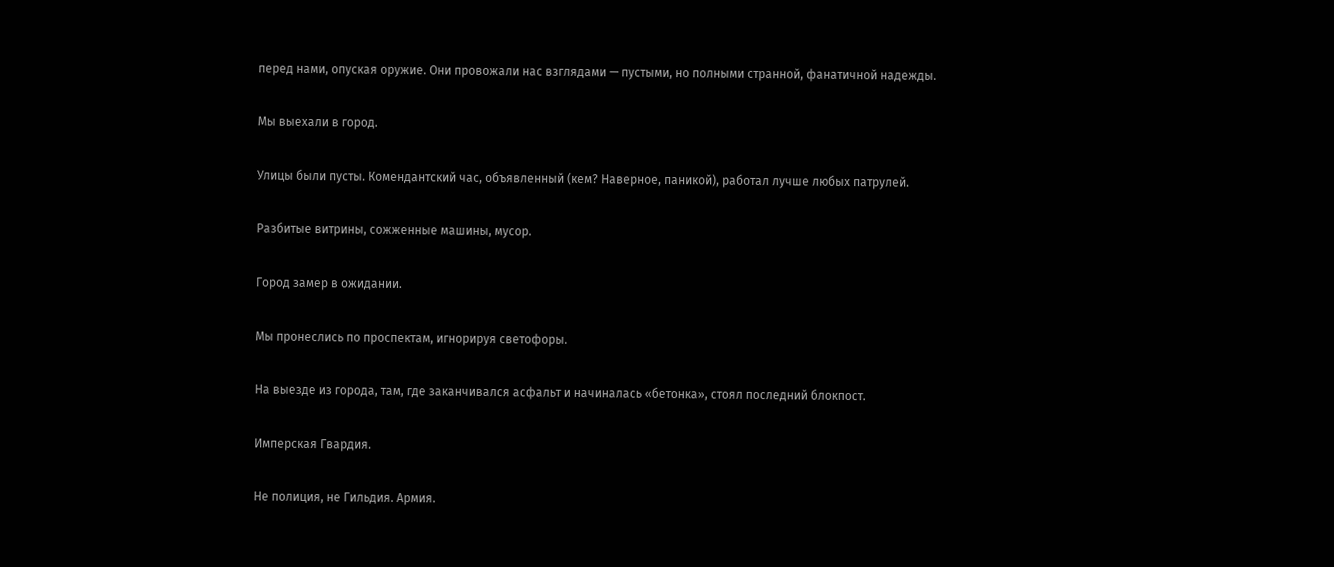перед нами, опуская оружие. Они провожали нас взглядами — пустыми, но полными странной, фанатичной надежды.

Мы выехали в город.

Улицы были пусты. Комендантский час, объявленный (кем? Наверное, паникой), работал лучше любых патрулей.

Разбитые витрины, сожженные машины, мусор.

Город замер в ожидании.

Мы пронеслись по проспектам, игнорируя светофоры.

На выезде из города, там, где заканчивался асфальт и начиналась «бетонка», стоял последний блокпост.

Имперская Гвардия.

Не полиция, не Гильдия. Армия.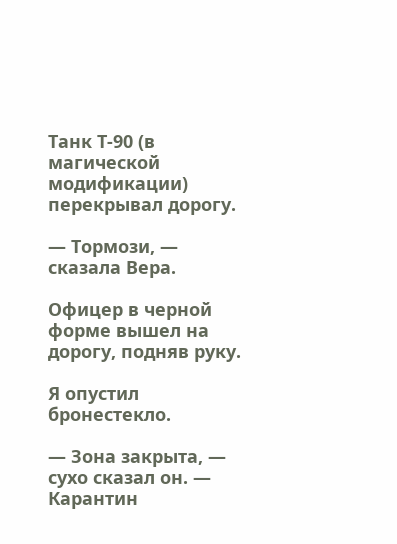Танк Т-90 (в магической модификации) перекрывал дорогу.

— Тормози, — сказала Вера.

Офицер в черной форме вышел на дорогу, подняв руку.

Я опустил бронестекло.

— Зона закрыта, — сухо сказал он. — Карантин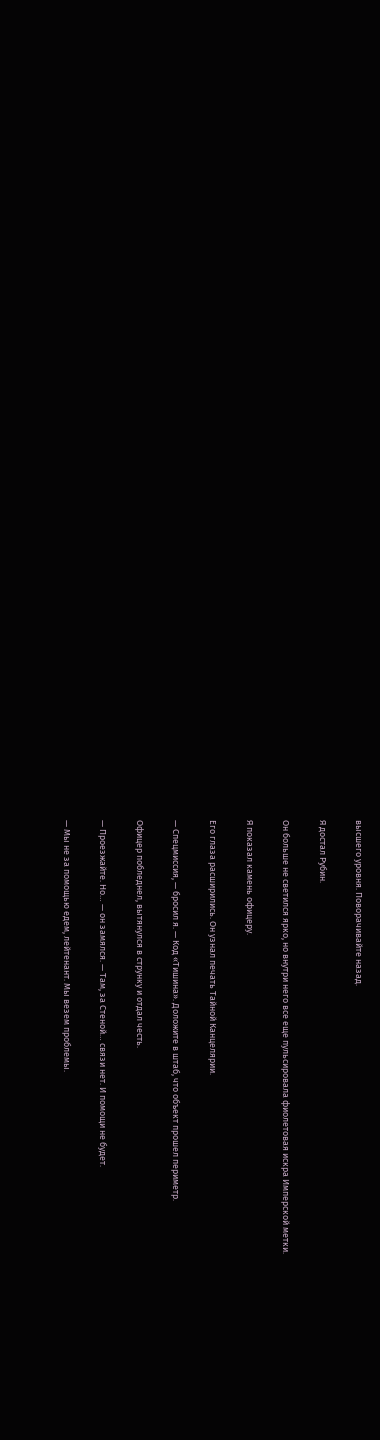высшего уровня. Поворачивайте назад.

Я достал Рубин.

Он больше не светился ярко, но внутри него все еще пульсировала фиолетовая искра Имперской метки.

Я показал камень офицеру.

Его глаза расширились. Он узнал печать Тайной Канцелярии.

— Спецмиссия, — бросил я. — Код «Тишина». Доложите в штаб, что объект прошел периметр.

Офицер побледнел, вытянулся в струнку и отдал честь.

— Проезжайте. Но… — он замялся. — Там, за Стеной… связи нет. И помощи не будет.

— Мы не за помощью едем, лейтенант. Мы везем проблемы.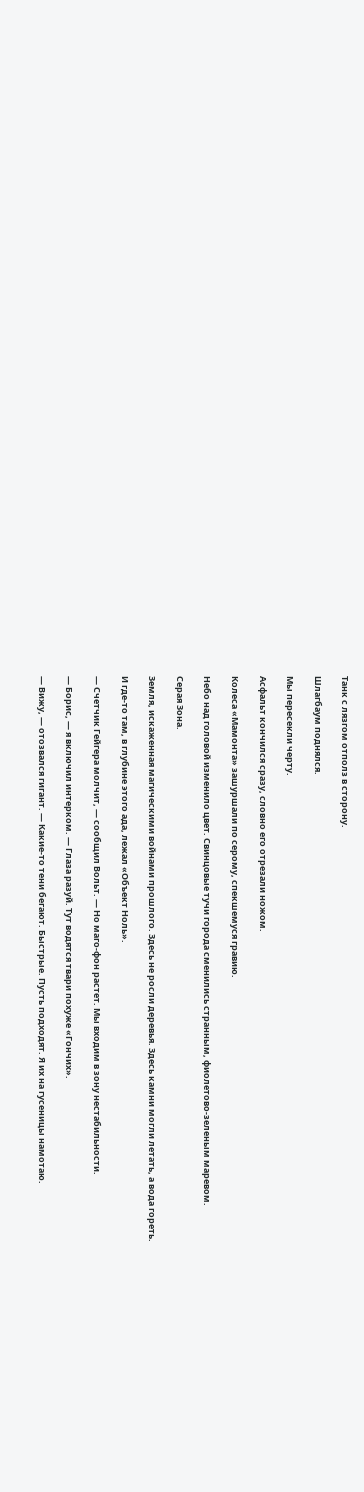Танк с лязгом отполз в сторону.

Шлагбаум поднялся.

Мы пересекли черту.

Асфальт кончился сразу, словно его отрезали ножом.

Колеса «Мамонта» зашуршали по серому, спекшемуся гравию.

Небо над головой изменило цвет. Свинцовые тучи города сменились странным, фиолетово-зеленым маревом.

Серая Зона.

Земля, искаженная магическими войнами прошлого. Здесь не росли деревья. Здесь камни могли летать, а вода гореть.

И где-то там, в глубине этого ада, лежал «Объект Ноль».

— Счетчик Гейгера молчит, — сообщил Вольт. — Но маго-фон растет. Мы входим в зону нестабильности.

— Борис, — я включил интерком. — Глаза разуй. Тут водятся твари похуже «Гончих».

— Вижу, — отозвался гигант. — Какие-то тени бегают. Быстрые. Пусть подходят. Я их на гусеницы намотаю.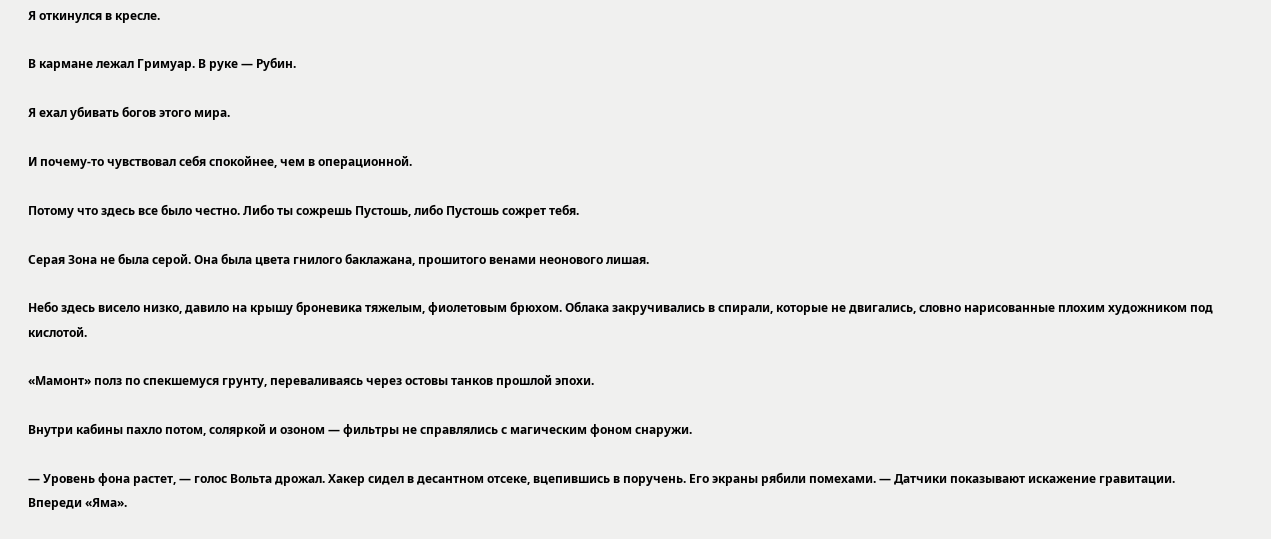Я откинулся в кресле.

В кармане лежал Гримуар. В руке — Рубин.

Я ехал убивать богов этого мира.

И почему-то чувствовал себя спокойнее, чем в операционной.

Потому что здесь все было честно. Либо ты сожрешь Пустошь, либо Пустошь сожрет тебя.

Серая Зона не была серой. Она была цвета гнилого баклажана, прошитого венами неонового лишая.

Небо здесь висело низко, давило на крышу броневика тяжелым, фиолетовым брюхом. Облака закручивались в спирали, которые не двигались, словно нарисованные плохим художником под кислотой.

«Мамонт» полз по спекшемуся грунту, переваливаясь через остовы танков прошлой эпохи.

Внутри кабины пахло потом, соляркой и озоном — фильтры не справлялись с магическим фоном снаружи.

— Уровень фона растет, — голос Вольта дрожал. Хакер сидел в десантном отсеке, вцепившись в поручень. Его экраны рябили помехами. — Датчики показывают искажение гравитации. Впереди «Яма».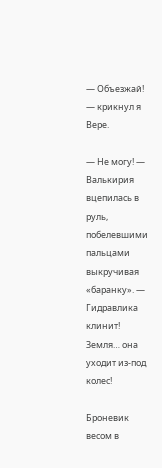— Объезжай! — крикнул я Вере.

— Не могу! — Валькирия вцепилась в руль, побелевшими пальцами выкручивая «баранку». — Гидравлика клинит! Земля… она уходит из-под колес!

Броневик весом в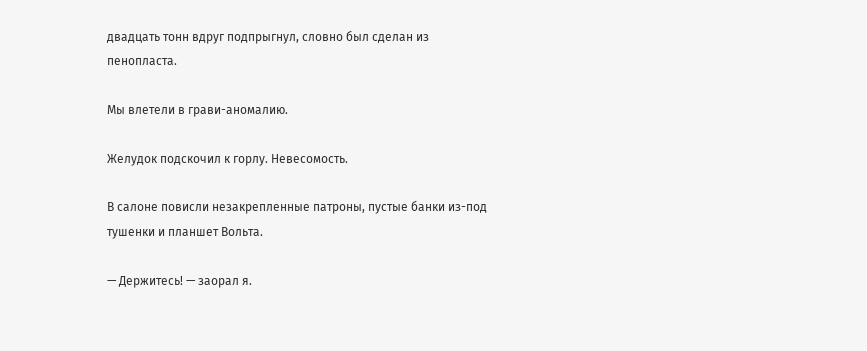двадцать тонн вдруг подпрыгнул, словно был сделан из пенопласта.

Мы влетели в грави-аномалию.

Желудок подскочил к горлу. Невесомость.

В салоне повисли незакрепленные патроны, пустые банки из-под тушенки и планшет Вольта.

— Держитесь! — заорал я.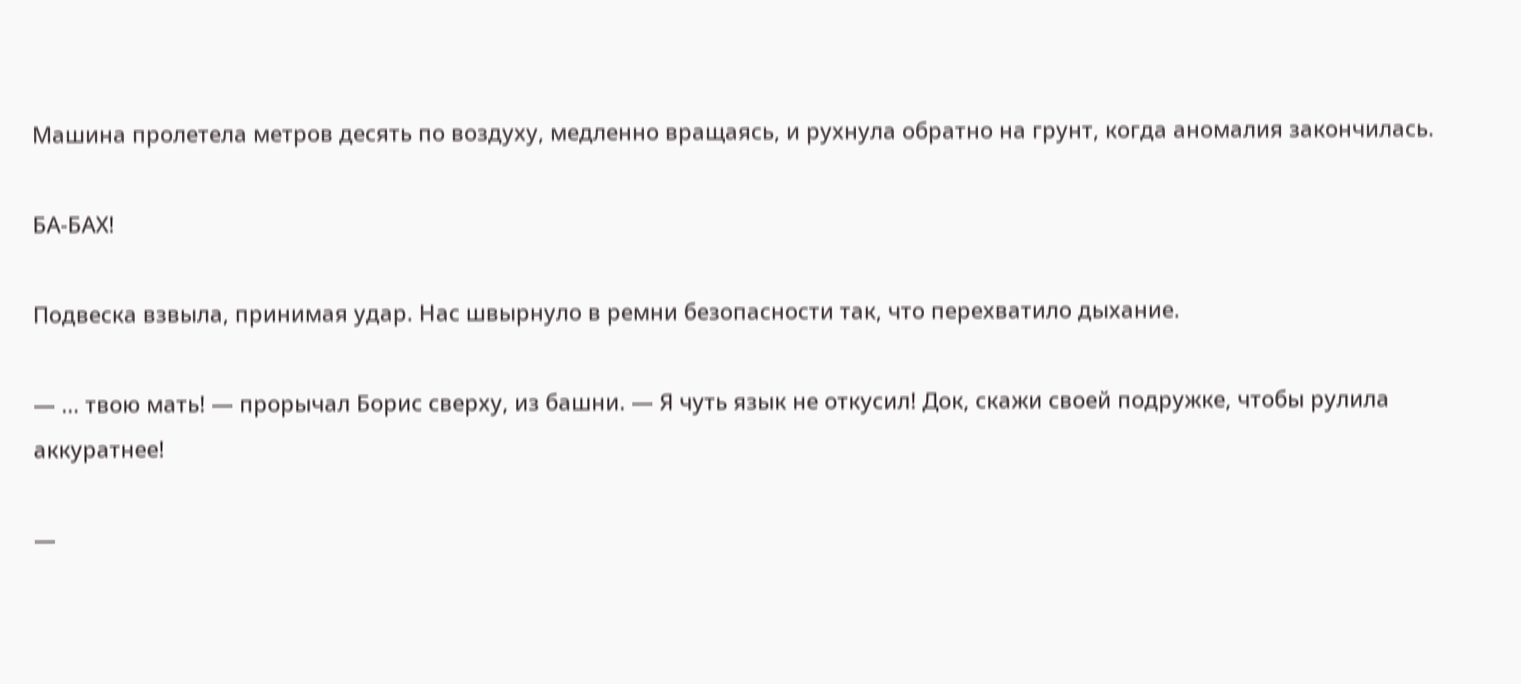Машина пролетела метров десять по воздуху, медленно вращаясь, и рухнула обратно на грунт, когда аномалия закончилась.

БА-БАХ!

Подвеска взвыла, принимая удар. Нас швырнуло в ремни безопасности так, что перехватило дыхание.

— … твою мать! — прорычал Борис сверху, из башни. — Я чуть язык не откусил! Док, скажи своей подружке, чтобы рулила аккуратнее!

—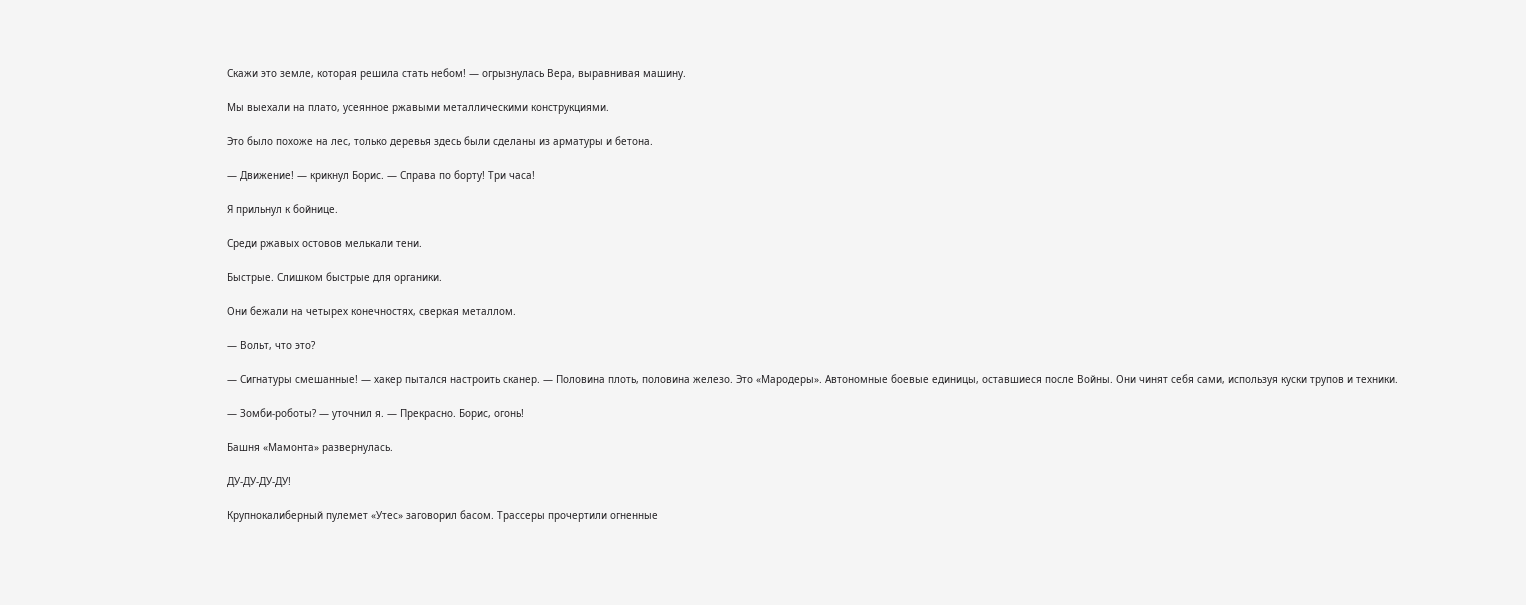Скажи это земле, которая решила стать небом! — огрызнулась Вера, выравнивая машину.

Мы выехали на плато, усеянное ржавыми металлическими конструкциями.

Это было похоже на лес, только деревья здесь были сделаны из арматуры и бетона.

— Движение! — крикнул Борис. — Справа по борту! Три часа!

Я прильнул к бойнице.

Среди ржавых остовов мелькали тени.

Быстрые. Слишком быстрые для органики.

Они бежали на четырех конечностях, сверкая металлом.

— Вольт, что это?

— Сигнатуры смешанные! — хакер пытался настроить сканер. — Половина плоть, половина железо. Это «Мародеры». Автономные боевые единицы, оставшиеся после Войны. Они чинят себя сами, используя куски трупов и техники.

— Зомби-роботы? — уточнил я. — Прекрасно. Борис, огонь!

Башня «Мамонта» развернулась.

ДУ-ДУ-ДУ-ДУ!

Крупнокалиберный пулемет «Утес» заговорил басом. Трассеры прочертили огненные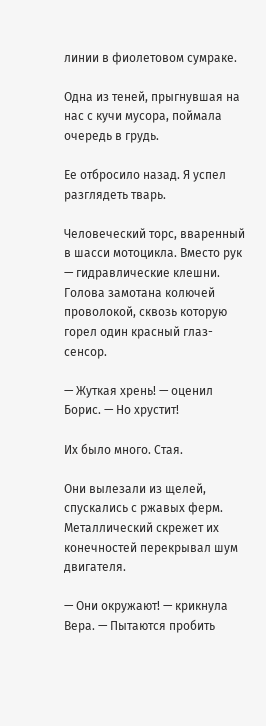линии в фиолетовом сумраке.

Одна из теней, прыгнувшая на нас с кучи мусора, поймала очередь в грудь.

Ее отбросило назад. Я успел разглядеть тварь.

Человеческий торс, вваренный в шасси мотоцикла. Вместо рук — гидравлические клешни. Голова замотана колючей проволокой, сквозь которую горел один красный глаз-сенсор.

— Жуткая хрень! — оценил Борис. — Но хрустит!

Их было много. Стая.

Они вылезали из щелей, спускались с ржавых ферм. Металлический скрежет их конечностей перекрывал шум двигателя.

— Они окружают! — крикнула Вера. — Пытаются пробить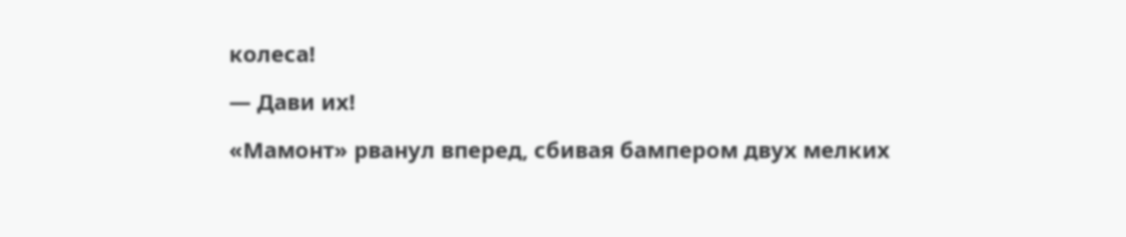колеса!

— Дави их!

«Мамонт» рванул вперед, сбивая бампером двух мелких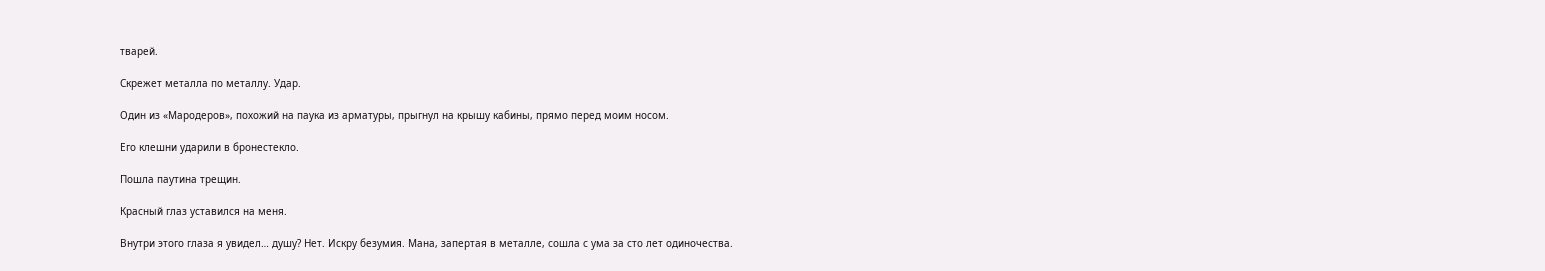тварей.

Скрежет металла по металлу. Удар.

Один из «Мародеров», похожий на паука из арматуры, прыгнул на крышу кабины, прямо перед моим носом.

Его клешни ударили в бронестекло.

Пошла паутина трещин.

Красный глаз уставился на меня.

Внутри этого глаза я увидел… душу? Нет. Искру безумия. Мана, запертая в металле, сошла с ума за сто лет одиночества.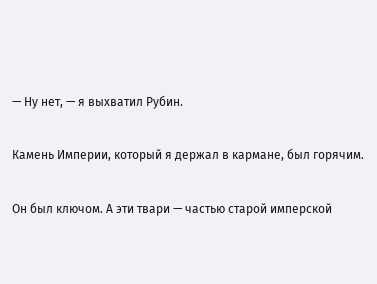— Ну нет, — я выхватил Рубин.

Камень Империи, который я держал в кармане, был горячим.

Он был ключом. А эти твари — частью старой имперской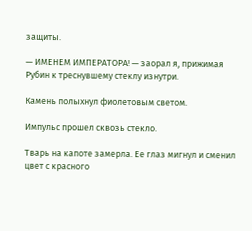защиты.

— ИМЕНЕМ ИМПЕРАТОРА! — заорал я, прижимая Рубин к треснувшему стеклу изнутри.

Камень полыхнул фиолетовым светом.

Импульс прошел сквозь стекло.

Тварь на капоте замерла. Ее глаз мигнул и сменил цвет с красного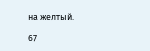на желтый.

67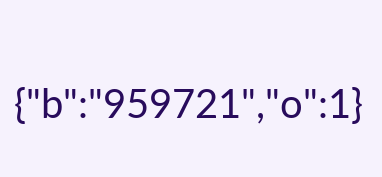{"b":"959721","o":1}